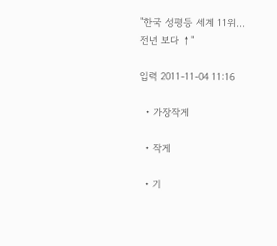"한국 성평등 세계 11위…전년 보다 ↑"

입력 2011-11-04 11:16

  • 가장작게

  • 작게

  • 기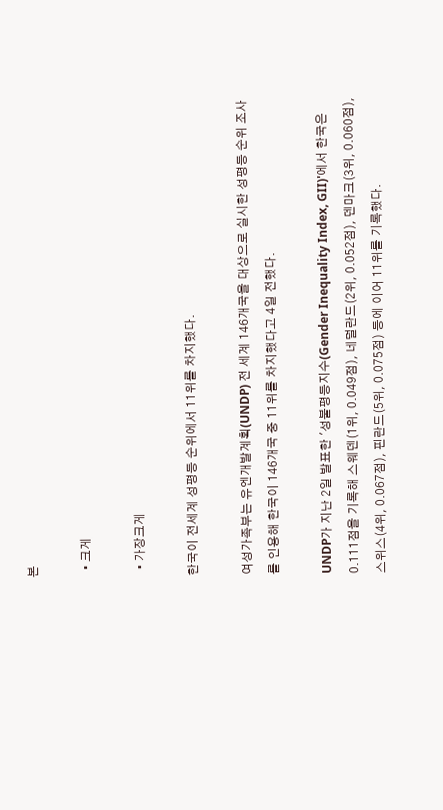본

  • 크게

  • 가장크게

한국이 전세계 성평등 순위에서 11위를 차지했다.

여성가족부는 유엔개발계획(UNDP) 전 세계 146개국을 대상으로 실시한 성평등 순위 조사를 인용해 한국이 146개국 중 11위를 차지했다고 4일 전했다.

UNDP가 지난 2일 발표한 '성불평등지수(Gender Inequality Index, GII)'에서 한국은 0.111점을 기록해 스웨덴(1위, 0.049점), 네덜란드(2위, 0.052점), 덴마크(3위, 0.060점), 스위스(4위, 0.067점), 핀란드(5위, 0.075점) 등에 이어 11위를 기록했다.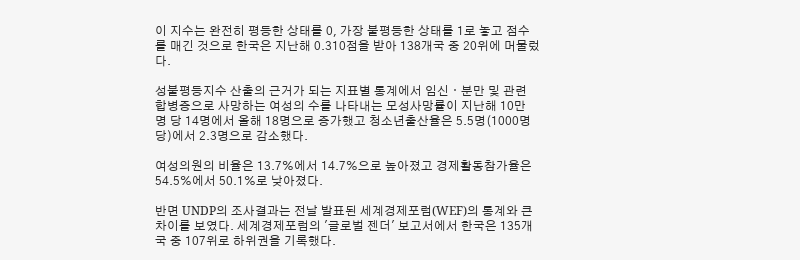이 지수는 완전히 평등한 상태를 0, 가장 불평등한 상태를 1로 놓고 점수를 매긴 것으로 한국은 지난해 0.310점을 받아 138개국 중 20위에 머물렀다.

성불평등지수 산출의 근거가 되는 지표별 통계에서 임신ㆍ분만 및 관련 합병증으로 사망하는 여성의 수를 나타내는 모성사망률이 지난해 10만 명 당 14명에서 올해 18명으로 증가했고 청소년출산율은 5.5명(1000명 당)에서 2.3명으로 감소했다.

여성의원의 비율은 13.7%에서 14.7%으로 높아졌고 경제활동참가율은 54.5%에서 50.1%로 낮아졌다.

반면 UNDP의 조사결과는 전날 발표된 세계경제포럼(WEF)의 통계와 큰 차이를 보였다. 세계경제포럼의 '글로벌 젠더' 보고서에서 한국은 135개국 중 107위로 하위권을 기록했다.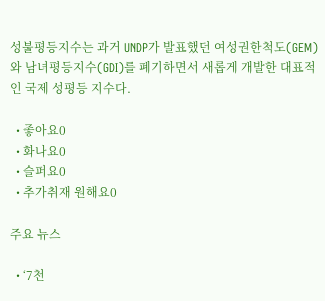성불평등지수는 과거 UNDP가 발표했던 여성권한척도(GEM)와 남녀평등지수(GDI)를 폐기하면서 새롭게 개발한 대표적인 국제 성평등 지수다.

  • 좋아요0
  • 화나요0
  • 슬퍼요0
  • 추가취재 원해요0

주요 뉴스

  • ‘7천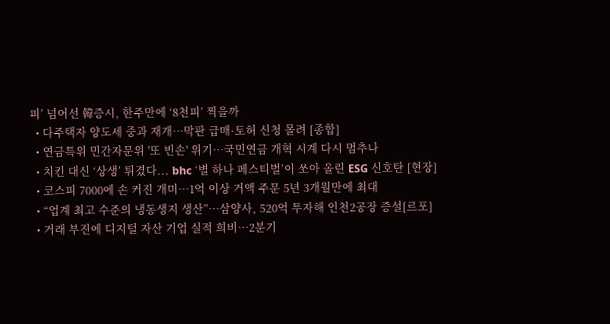피’ 넘어선 韓증시, 한주만에 ‘8천피’ 찍을까
  • 다주택자 양도세 중과 재개⋯막판 급매·토허 신청 몰려 [종합]
  • 연금특위 민간자문위 '또 빈손' 위기⋯국민연금 개혁 시계 다시 멈추나
  • 치킨 대신 ‘상생’ 튀겼다... bhc ‘별 하나 페스티벌’이 쏘아 올린 ESG 신호탄 [현장]
  • 코스피 7000에 손 커진 개미…1억 이상 거액 주문 5년 3개월만에 최대
  • “업계 최고 수준의 냉동생지 생산”…삼양사, 520억 투자해 인천2공장 증설[르포]
  • 거래 부진에 디지털 자산 기업 실적 희비…2분기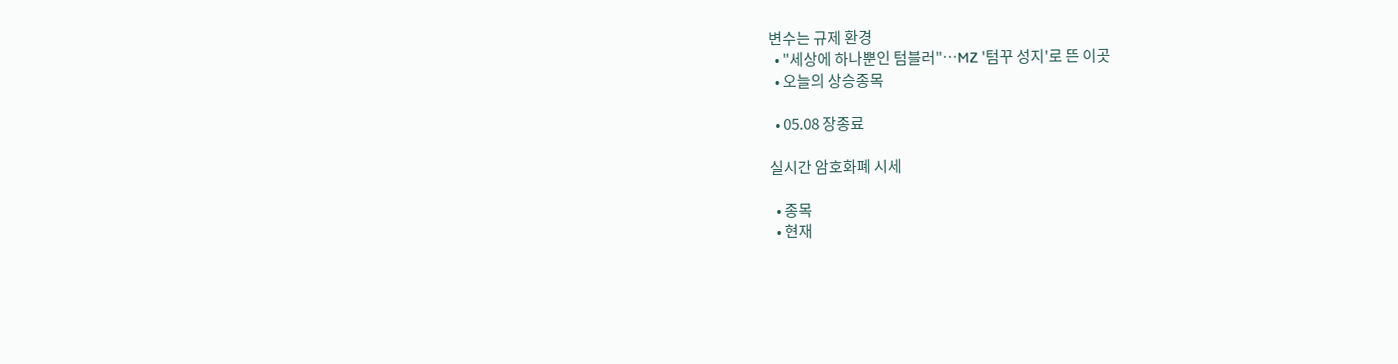변수는 규제 환경
  • "세상에 하나뿐인 텀블러"…MZ '텀꾸 성지'로 뜬 이곳
  • 오늘의 상승종목

  • 05.08 장종료

실시간 암호화폐 시세

  • 종목
  • 현재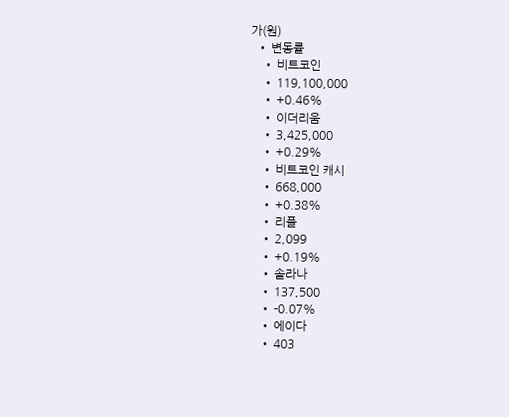가(원)
  • 변동률
    • 비트코인
    • 119,100,000
    • +0.46%
    • 이더리움
    • 3,425,000
    • +0.29%
    • 비트코인 캐시
    • 668,000
    • +0.38%
    • 리플
    • 2,099
    • +0.19%
    • 솔라나
    • 137,500
    • -0.07%
    • 에이다
    • 403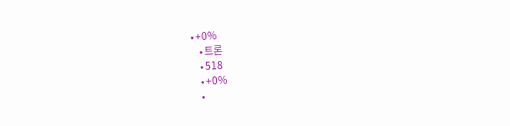• +0%
    • 트론
    • 518
    • +0%
    •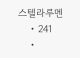스텔라루멘
    • 241
    •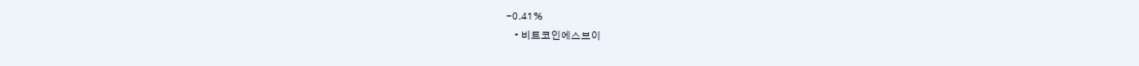-0.41%
    • 비트코인에스브이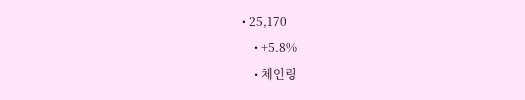• 25,170
    • +5.8%
    • 체인링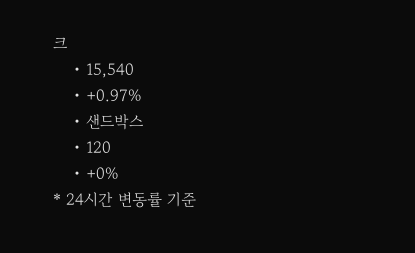크
    • 15,540
    • +0.97%
    • 샌드박스
    • 120
    • +0%
* 24시간 변동률 기준